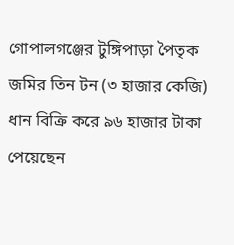গোপালগঞ্জের টুঙ্গিপাড়া পৈতৃক জমির তিন টন (৩ হাজার কেজি) ধান বিক্রি করে ৯৬ হাজার টাকা পেয়েছেন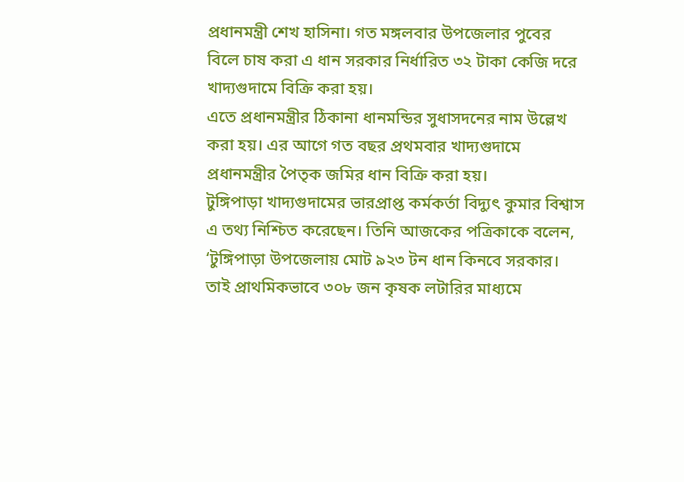প্রধানমন্ত্রী শেখ হাসিনা। গত মঙ্গলবার উপজেলার পুবের বিলে চাষ করা এ ধান সরকার নির্ধারিত ৩২ টাকা কেজি দরে খাদ্যগুদামে বিক্রি করা হয়।
এতে প্রধানমন্ত্রীর ঠিকানা ধানমন্ডির সুধাসদনের নাম উল্লেখ করা হয়। এর আগে গত বছর প্রথমবার খাদ্যগুদামে প্রধানমন্ত্রীর পৈতৃক জমির ধান বিক্রি করা হয়।
টুঙ্গিপাড়া খাদ্যগুদামের ভারপ্রাপ্ত কর্মকর্তা বিদ্যুৎ কুমার বিশ্বাস এ তথ্য নিশ্চিত করেছেন। তিনি আজকের পত্রিকাকে বলেন, ‘টুঙ্গিপাড়া উপজেলায় মোট ৯২৩ টন ধান কিনবে সরকার। তাই প্রাথমিকভাবে ৩০৮ জন কৃষক লটারির মাধ্যমে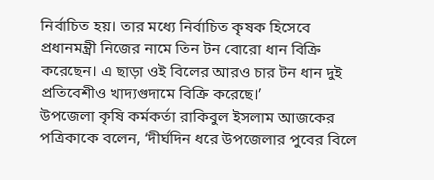নির্বাচিত হয়। তার মধ্যে নির্বাচিত কৃষক হিসেবে প্রধানমন্ত্রী নিজের নামে তিন টন বোরো ধান বিক্রি করেছেন। এ ছাড়া ওই বিলের আরও চার টন ধান দুই প্রতিবেশীও খাদ্যগুদামে বিক্রি করেছে।’
উপজেলা কৃষি কর্মকর্তা রাকিবুল ইসলাম আজকের পত্রিকাকে বলেন, ‘দীর্ঘদিন ধরে উপজেলার পুবের বিলে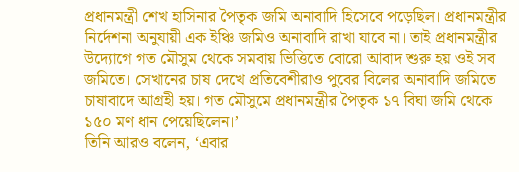প্রধানমন্ত্রী শেখ হাসিনার পৈতৃক জমি অনাবাদি হিসেবে পড়েছিল। প্রধানমন্ত্রীর নির্দেশনা অনুযায়ী এক ইঞ্চি জমিও অনাবাদি রাখা যাবে না। তাই প্রধানমন্ত্রীর উদ্যোগে গত মৌসুম থেকে সমবায় ভিত্তিতে বোরো আবাদ শুরু হয় ওই সব জমিতে। সেখানের চাষ দেখে প্রতিবেশীরাও পুবের বিলের অনাবাদি জমিতে চাষাবাদে আগ্রহী হয়। গত মৌসুমে প্রধানমন্ত্রীর পৈতৃক ১৭ বিঘা জমি থেকে ১৫০ মণ ধান পেয়েছিলেন।’
তিনি আরও বলেন, ‘এবার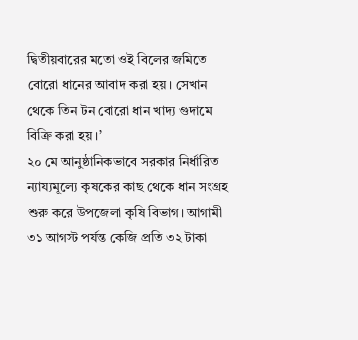দ্বিতীয়বারের মতো ওই বিলের জমিতে বোরো ধানের আবাদ করা হয়। সেখান থেকে তিন টন বোরো ধান খাদ্য গুদামে বিক্রি করা হয়।’
২০ মে আনুষ্ঠানিকভাবে সরকার নির্ধারিত ন্যায্যমূল্যে কৃষকের কাছ থেকে ধান সংগ্রহ শুরু করে উপজেলা কৃষি বিভাগ। আগামী ৩১ আগস্ট পর্যন্ত কেজি প্রতি ৩২ টাকা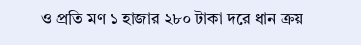ও প্রতি মণ ১ হাজার ২৮০ টাকা দরে ধান ক্রয়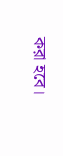করা হবে।